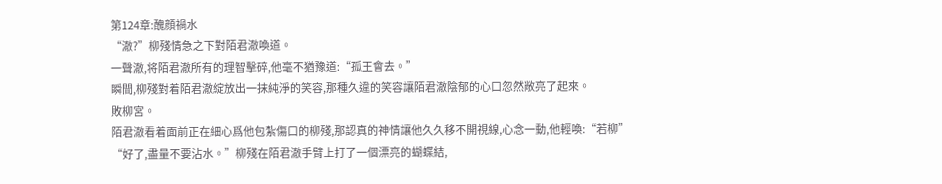第124章:醜顔禍水
“澈?”柳殘情急之下對陌君澈喚道。
一聲澈,将陌君澈所有的理智擊碎,他毫不猶豫道:“孤王會去。”
瞬間,柳殘對着陌君澈綻放出一抹純淨的笑容,那種久違的笑容讓陌君澈陰郁的心口忽然敞亮了起來。
敗柳宮。
陌君澈看着面前正在細心爲他包紮傷口的柳殘,那認真的神情讓他久久移不開視線,心念一動,他輕喚:“若柳”
“好了,盡量不要沾水。”柳殘在陌君澈手臂上打了一個漂亮的蝴蝶結,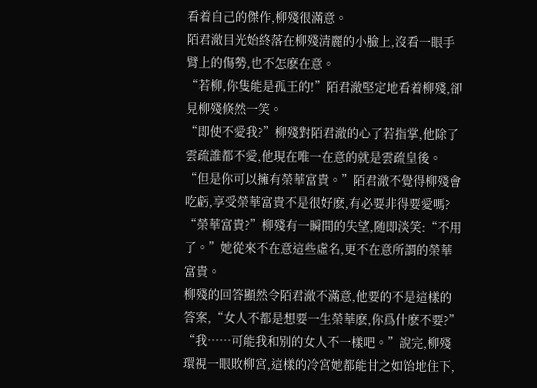看着自己的傑作,柳殘很滿意。
陌君澈目光始終落在柳殘清麗的小臉上,沒看一眼手臂上的傷勢,也不怎麽在意。
“若柳,你隻能是孤王的!”陌君澈堅定地看着柳殘,卻見柳殘倏然一笑。
“即使不愛我?”柳殘對陌君澈的心了若指掌,他除了雲疏誰都不愛,他現在唯一在意的就是雲疏皇後。
“但是你可以擁有榮華富貴。”陌君澈不覺得柳殘會吃虧,享受榮華富貴不是很好麽,有必要非得要愛嗎?
“榮華富貴?”柳殘有一瞬間的失望,随即淡笑:“不用了。”她從來不在意這些虛名,更不在意所謂的榮華富貴。
柳殘的回答顯然令陌君澈不滿意,他要的不是這樣的答案,“女人不都是想要一生榮華麽,你爲什麽不要?”
“我……可能我和别的女人不一樣吧。”說完,柳殘環視一眼敗柳宮,這樣的冷宮她都能甘之如饴地住下,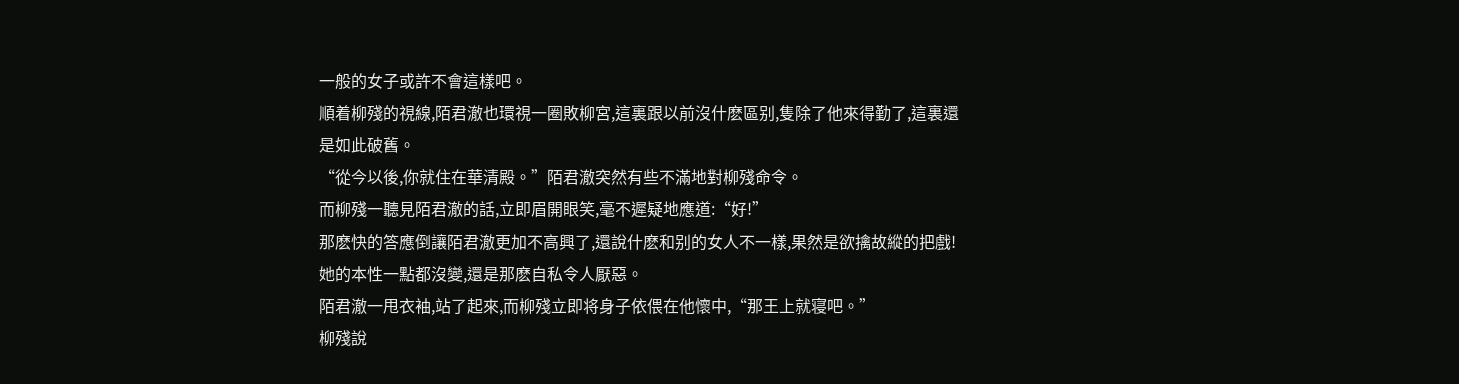一般的女子或許不會這樣吧。
順着柳殘的視線,陌君澈也環視一圈敗柳宮,這裏跟以前沒什麽區别,隻除了他來得勤了,這裏還是如此破舊。
“從今以後,你就住在華清殿。”陌君澈突然有些不滿地對柳殘命令。
而柳殘一聽見陌君澈的話,立即眉開眼笑,毫不遲疑地應道:“好!”
那麽快的答應倒讓陌君澈更加不高興了,還說什麽和别的女人不一樣,果然是欲擒故縱的把戲!她的本性一點都沒變,還是那麽自私令人厭惡。
陌君澈一甩衣袖,站了起來,而柳殘立即将身子依偎在他懷中,“那王上就寝吧。”
柳殘說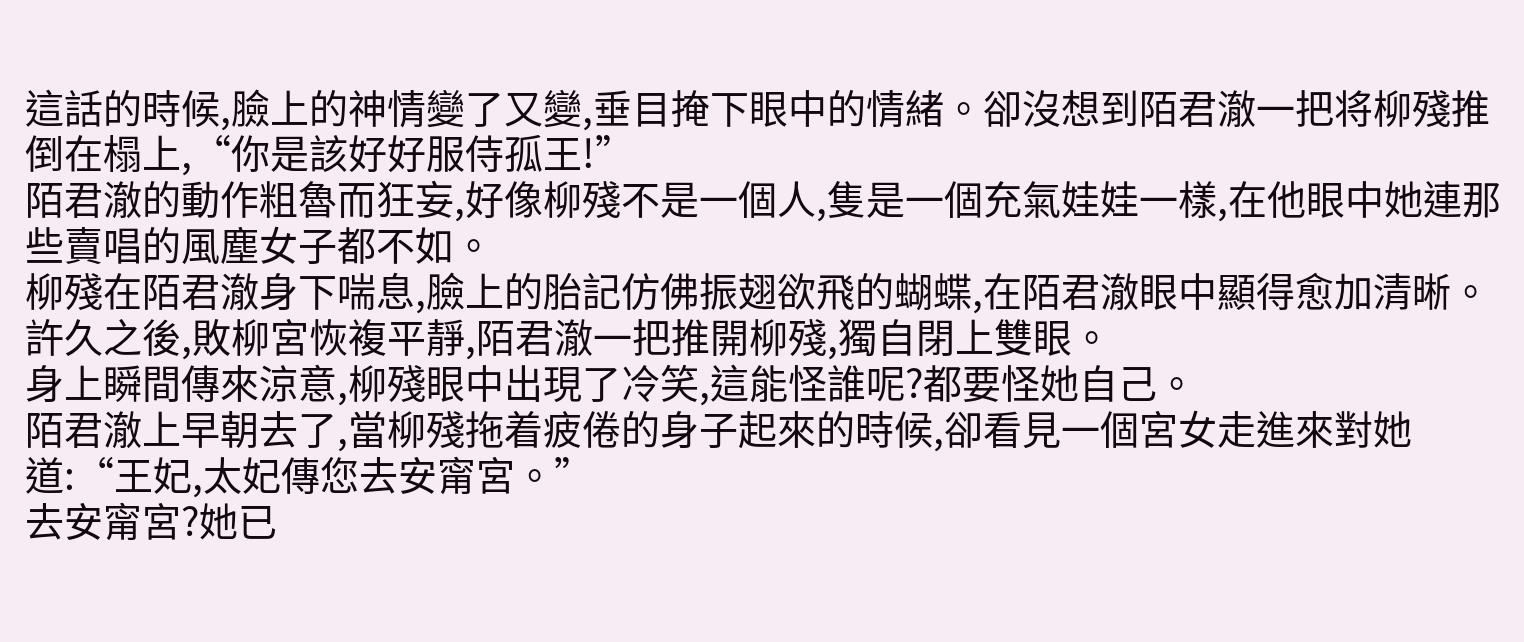這話的時候,臉上的神情變了又變,垂目掩下眼中的情緒。卻沒想到陌君澈一把将柳殘推倒在榻上,“你是該好好服侍孤王!”
陌君澈的動作粗魯而狂妄,好像柳殘不是一個人,隻是一個充氣娃娃一樣,在他眼中她連那些賣唱的風塵女子都不如。
柳殘在陌君澈身下喘息,臉上的胎記仿佛振翅欲飛的蝴蝶,在陌君澈眼中顯得愈加清晰。許久之後,敗柳宮恢複平靜,陌君澈一把推開柳殘,獨自閉上雙眼。
身上瞬間傳來涼意,柳殘眼中出現了冷笑,這能怪誰呢?都要怪她自己。
陌君澈上早朝去了,當柳殘拖着疲倦的身子起來的時候,卻看見一個宮女走進來對她道:“王妃,太妃傳您去安甯宮。”
去安甯宮?她已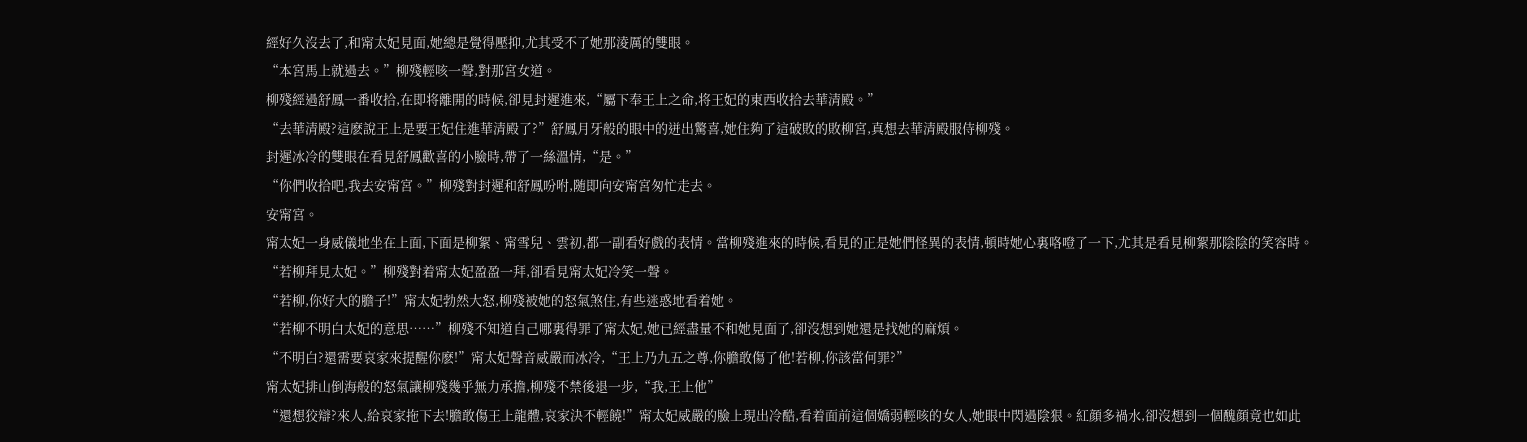經好久沒去了,和甯太妃見面,她總是覺得壓抑,尤其受不了她那淩厲的雙眼。
“本宮馬上就過去。”柳殘輕咳一聲,對那宮女道。
柳殘經過舒鳳一番收拾,在即将離開的時候,卻見封遲進來,“屬下奉王上之命,将王妃的東西收拾去華清殿。”
“去華清殿?這麽說王上是要王妃住進華清殿了?”舒鳳月牙般的眼中的迸出驚喜,她住夠了這破敗的敗柳宮,真想去華清殿服侍柳殘。
封遲冰冷的雙眼在看見舒鳳歡喜的小臉時,帶了一絲溫情,“是。”
“你們收拾吧,我去安甯宮。”柳殘對封遲和舒鳳吩咐,随即向安甯宮匆忙走去。
安甯宮。
甯太妃一身威儀地坐在上面,下面是柳絮、甯雪兒、雲初,都一副看好戲的表情。當柳殘進來的時候,看見的正是她們怪異的表情,頓時她心裏咯噔了一下,尤其是看見柳絮那陰陰的笑容時。
“若柳拜見太妃。”柳殘對着甯太妃盈盈一拜,卻看見甯太妃冷笑一聲。
“若柳,你好大的膽子!”甯太妃勃然大怒,柳殘被她的怒氣煞住,有些迷惑地看着她。
“若柳不明白太妃的意思……”柳殘不知道自己哪裏得罪了甯太妃,她已經盡量不和她見面了,卻沒想到她還是找她的麻煩。
“不明白?還需要哀家來提醒你麽!”甯太妃聲音威嚴而冰冷,“王上乃九五之尊,你膽敢傷了他!若柳,你該當何罪?”
甯太妃排山倒海般的怒氣讓柳殘幾乎無力承擔,柳殘不禁後退一步,“我,王上他”
“還想狡辯?來人,給哀家拖下去!膽敢傷王上龍體,哀家決不輕饒!”甯太妃威嚴的臉上現出冷酷,看着面前這個嬌弱輕咳的女人,她眼中閃過陰狠。紅顔多禍水,卻沒想到一個醜顔竟也如此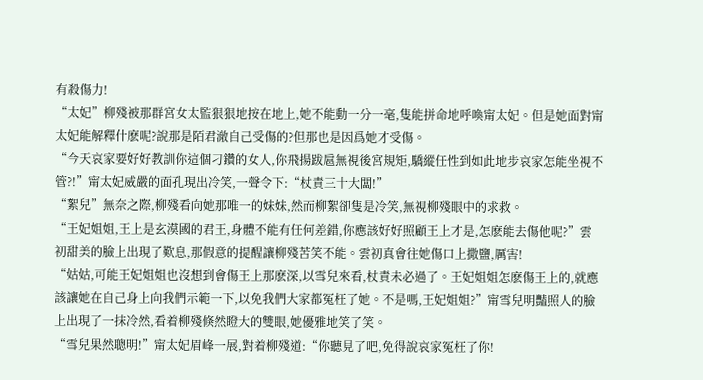有殺傷力!
“太妃”柳殘被那群宮女太監狠狠地按在地上,她不能動一分一毫,隻能拼命地呼喚甯太妃。但是她面對甯太妃能解釋什麽呢?說那是陌君澈自己受傷的?但那也是因爲她才受傷。
“今天哀家要好好教訓你這個刁鑽的女人,你飛揚跋扈無視後宮規矩,驕縱任性到如此地步哀家怎能坐視不管?!”甯太妃威嚴的面孔現出冷笑,一聲令下:“杖責三十大闆!”
“絮兒”無奈之際,柳殘看向她那唯一的妹妹,然而柳絮卻隻是冷笑,無視柳殘眼中的求救。
“王妃姐姐,王上是玄漠國的君王,身體不能有任何差錯,你應該好好照顧王上才是,怎麽能去傷他呢?”雲初甜美的臉上出現了歎息,那假意的提醒讓柳殘苦笑不能。雲初真會往她傷口上撒鹽,厲害!
“姑姑,可能王妃姐姐也沒想到會傷王上那麽深,以雪兒來看,杖責未必過了。王妃姐姐怎麽傷王上的,就應該讓她在自己身上向我們示範一下,以免我們大家都冤枉了她。不是嗎,王妃姐姐?”甯雪兒明豔照人的臉上出現了一抹冷然,看着柳殘倏然瞪大的雙眼,她優雅地笑了笑。
“雪兒果然聰明!”甯太妃眉峰一展,對着柳殘道:“你聽見了吧,免得說哀家冤枉了你!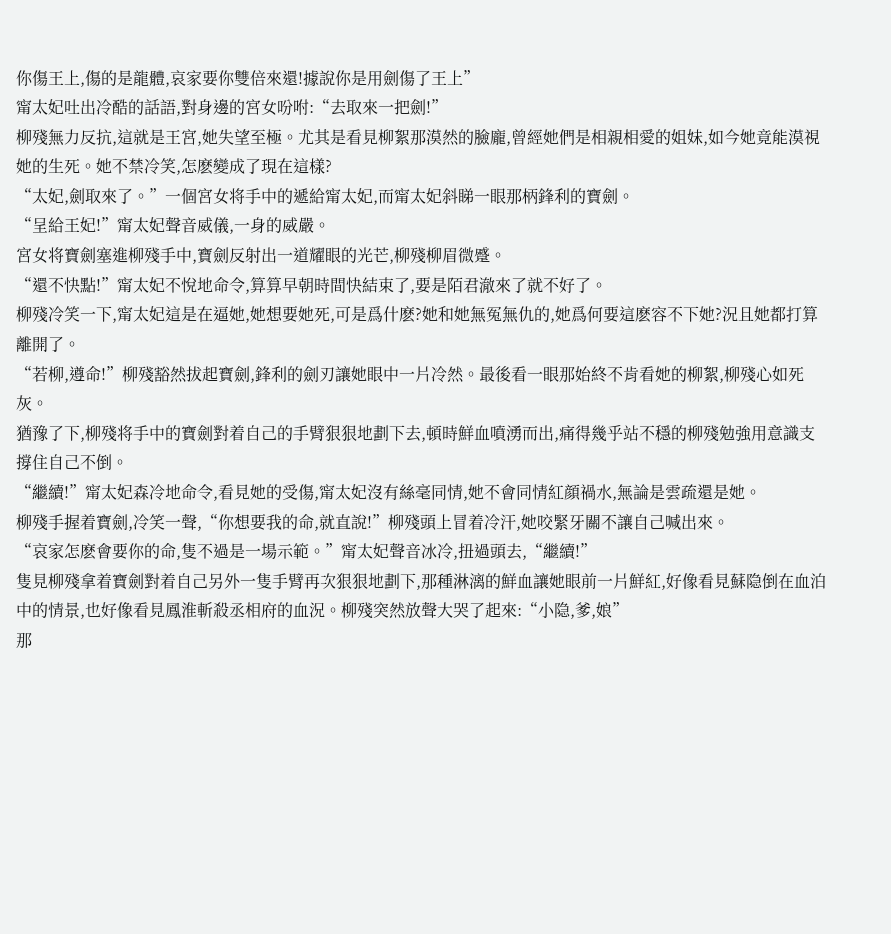你傷王上,傷的是龍體,哀家要你雙倍來還!據說你是用劍傷了王上”
甯太妃吐出冷酷的話語,對身邊的宮女吩咐:“去取來一把劍!”
柳殘無力反抗,這就是王宮,她失望至極。尤其是看見柳絮那漠然的臉龐,曾經她們是相親相愛的姐妹,如今她竟能漠視她的生死。她不禁冷笑,怎麽變成了現在這樣?
“太妃,劍取來了。”一個宮女将手中的遞給甯太妃,而甯太妃斜睇一眼那柄鋒利的寶劍。
“呈給王妃!”甯太妃聲音威儀,一身的威嚴。
宮女将寶劍塞進柳殘手中,寶劍反射出一道耀眼的光芒,柳殘柳眉微蹙。
“還不快點!”甯太妃不悅地命令,算算早朝時間快結束了,要是陌君澈來了就不好了。
柳殘冷笑一下,甯太妃這是在逼她,她想要她死,可是爲什麽?她和她無冤無仇的,她爲何要這麽容不下她?況且她都打算離開了。
“若柳,遵命!”柳殘豁然拔起寶劍,鋒利的劍刃讓她眼中一片冷然。最後看一眼那始終不肯看她的柳絮,柳殘心如死灰。
猶豫了下,柳殘将手中的寶劍對着自己的手臂狠狠地劃下去,頓時鮮血噴湧而出,痛得幾乎站不穩的柳殘勉強用意識支撐住自己不倒。
“繼續!”甯太妃森冷地命令,看見她的受傷,甯太妃沒有絲毫同情,她不會同情紅顔禍水,無論是雲疏還是她。
柳殘手握着寶劍,冷笑一聲,“你想要我的命,就直說!”柳殘頭上冒着冷汗,她咬緊牙關不讓自己喊出來。
“哀家怎麽會要你的命,隻不過是一場示範。”甯太妃聲音冰冷,扭過頭去,“繼續!”
隻見柳殘拿着寶劍對着自己另外一隻手臂再次狠狠地劃下,那種淋漓的鮮血讓她眼前一片鮮紅,好像看見蘇隐倒在血泊中的情景,也好像看見鳳淮斬殺丞相府的血況。柳殘突然放聲大哭了起來:“小隐,爹,娘”
那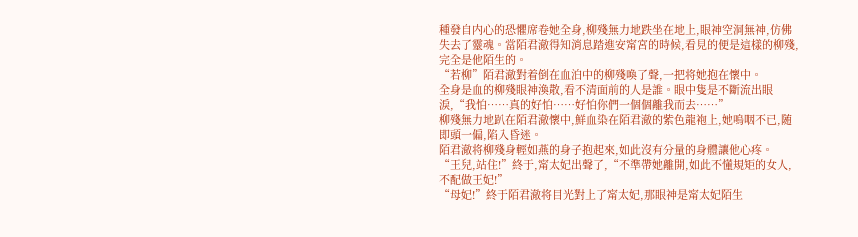種發自内心的恐懼席卷她全身,柳殘無力地跌坐在地上,眼神空洞無神,仿佛失去了靈魂。當陌君澈得知消息踏進安甯宮的時候,看見的便是這樣的柳殘,完全是他陌生的。
“若柳”陌君澈對着倒在血泊中的柳殘喚了聲,一把将她抱在懷中。
全身是血的柳殘眼神渙散,看不清面前的人是誰。眼中隻是不斷流出眼淚,“我怕……真的好怕……好怕你們一個個離我而去……”
柳殘無力地趴在陌君澈懷中,鮮血染在陌君澈的紫色龍袍上,她嗚咽不已,随即頭一偏,陷入昏迷。
陌君澈将柳殘身輕如燕的身子抱起來,如此沒有分量的身體讓他心疼。
“王兒,站住!”終于,甯太妃出聲了,“不準帶她離開,如此不懂規矩的女人,不配做王妃!”
“母妃!”終于陌君澈将目光對上了甯太妃,那眼神是甯太妃陌生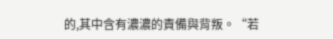的,其中含有濃濃的責備與背叛。“若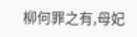柳何罪之有,母妃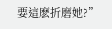要這麽折磨她?”